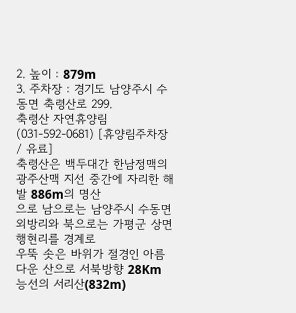2. 높이 : 879m
3. 주차장 : 경기도 남양주시 수동면 축령산로 299.
축령산 자연휴양림(031-592-0681) [휴양림주차장 / 유료]
축령산은 백두대간 한남정맥의 광주산맥 지선 중간에 자리한 해발 886m의 명산
으로 남으로는 남양주시 수동면 외방리와 북으로는 가평군 상면 행현리를 경계로
우뚝 솟은 바위가 절경인 아름다운 산으로 서북방향 28Km 능선의 서리산(832m)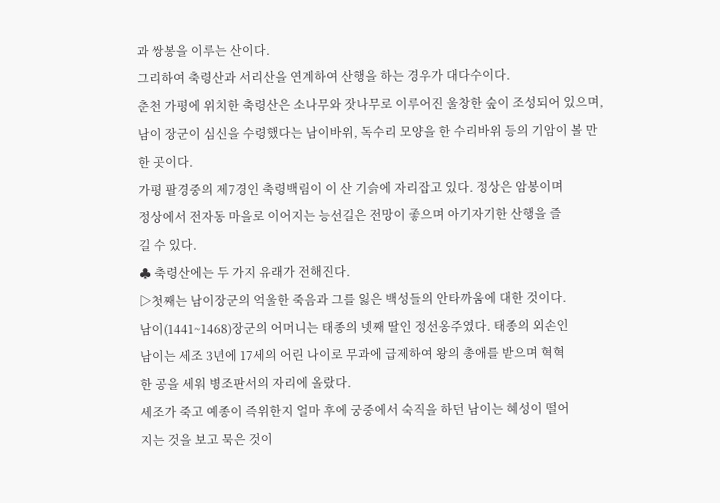과 쌍봉을 이루는 산이다.
그리하여 축령산과 서리산을 연계하여 산행을 하는 경우가 대다수이다.
춘천 가평에 위치한 축령산은 소나무와 잣나무로 이루어진 울창한 숲이 조성되어 있으며,
남이 장군이 심신을 수령했다는 남이바위, 독수리 모양을 한 수리바위 등의 기암이 볼 만
한 곳이다.
가평 팔경중의 제7경인 축령백림이 이 산 기슭에 자리잡고 있다. 정상은 암봉이며
정상에서 전자동 마을로 이어지는 능선길은 전망이 좋으며 아기자기한 산행을 즐
길 수 있다.
♣ 축령산에는 두 가지 유래가 전해진다.
▷첫째는 남이장군의 억울한 죽음과 그를 잃은 백성들의 안타까움에 대한 것이다.
남이(1441~1468)장군의 어머니는 태종의 넷째 딸인 정선옹주였다. 태종의 외손인
남이는 세조 3년에 17세의 어린 나이로 무과에 급제하여 왕의 총애를 받으며 혁혁
한 공을 세워 병조판서의 자리에 올랐다.
세조가 죽고 예종이 즉위한지 얼마 후에 궁중에서 숙직을 하던 남이는 혜성이 떨어
지는 것을 보고 묵은 것이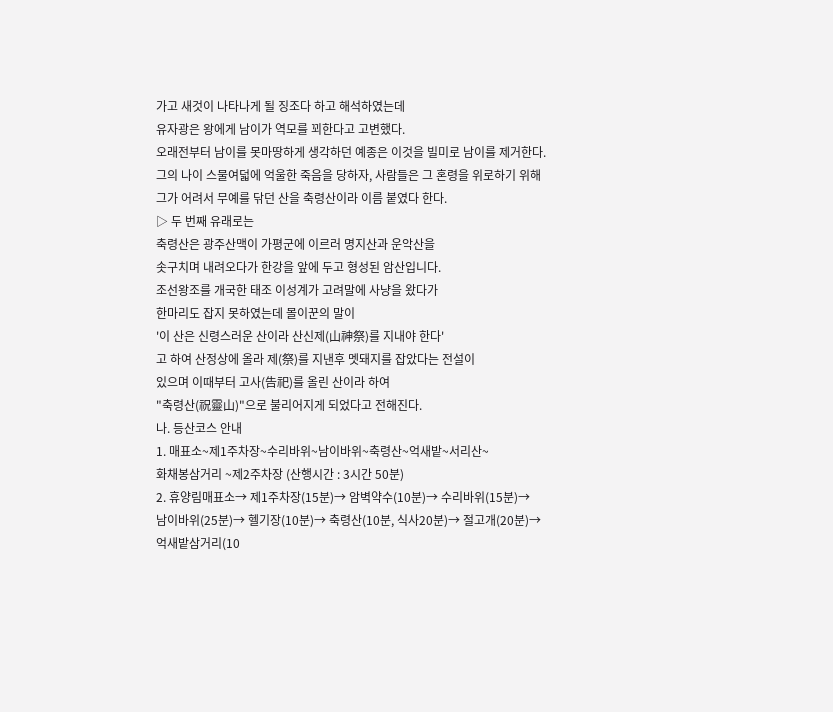가고 새것이 나타나게 될 징조다 하고 해석하였는데
유자광은 왕에게 남이가 역모를 꾀한다고 고변했다.
오래전부터 남이를 못마땅하게 생각하던 예종은 이것을 빌미로 남이를 제거한다.
그의 나이 스물여덟에 억울한 죽음을 당하자, 사람들은 그 혼령을 위로하기 위해
그가 어려서 무예를 닦던 산을 축령산이라 이름 붙였다 한다.
▷ 두 번째 유래로는
축령산은 광주산맥이 가평군에 이르러 명지산과 운악산을
솟구치며 내려오다가 한강을 앞에 두고 형성된 암산입니다.
조선왕조를 개국한 태조 이성계가 고려말에 사냥을 왔다가
한마리도 잡지 못하였는데 몰이꾼의 말이
'이 산은 신령스러운 산이라 산신제(山神祭)를 지내야 한다'
고 하여 산정상에 올라 제(祭)를 지낸후 멧돼지를 잡았다는 전설이
있으며 이때부터 고사(告祀)를 올린 산이라 하여
"축령산(祝靈山)"으로 불리어지게 되었다고 전해진다.
나. 등산코스 안내
1. 매표소~제1주차장~수리바위~남이바위~축령산~억새밭~서리산~
화채봉삼거리 ~제2주차장 (산행시간 : 3시간 50분)
2. 휴양림매표소→ 제1주차장(15분)→ 암벽약수(10분)→ 수리바위(15분)→
남이바위(25분)→ 헬기장(10분)→ 축령산(10분, 식사20분)→ 절고개(20분)→
억새밭삼거리(10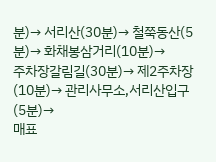분)→ 서리산(30분)→ 철쭉동산(5분)→ 화채봉삼거리(10분)→
주차장갈림길(30분)→ 제2주차장(10분)→ 관리사무소,서리산입구(5분)→
매표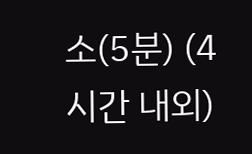소(5분) (4시간 내외)